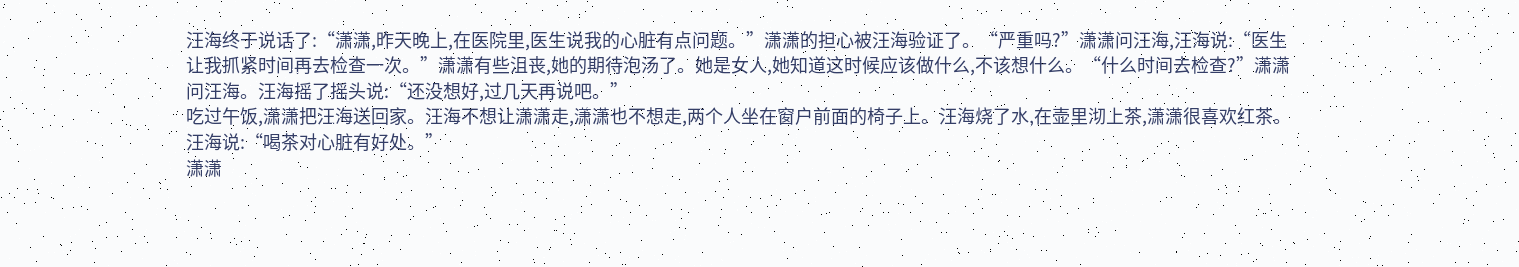汪海终于说话了:“潇潇,昨天晚上,在医院里,医生说我的心脏有点问题。”潇潇的担心被汪海验证了。“严重吗?”潇潇问汪海,汪海说:“医生让我抓紧时间再去检查一次。”潇潇有些沮丧,她的期待泡汤了。她是女人,她知道这时候应该做什么,不该想什么。“什么时间去检查?”潇潇问汪海。汪海摇了摇头说:“还没想好,过几天再说吧。”
吃过午饭,潇潇把汪海送回家。汪海不想让潇潇走,潇潇也不想走,两个人坐在窗户前面的椅子上。汪海烧了水,在壶里沏上茶,潇潇很喜欢红茶。汪海说:“喝茶对心脏有好处。”
潇潇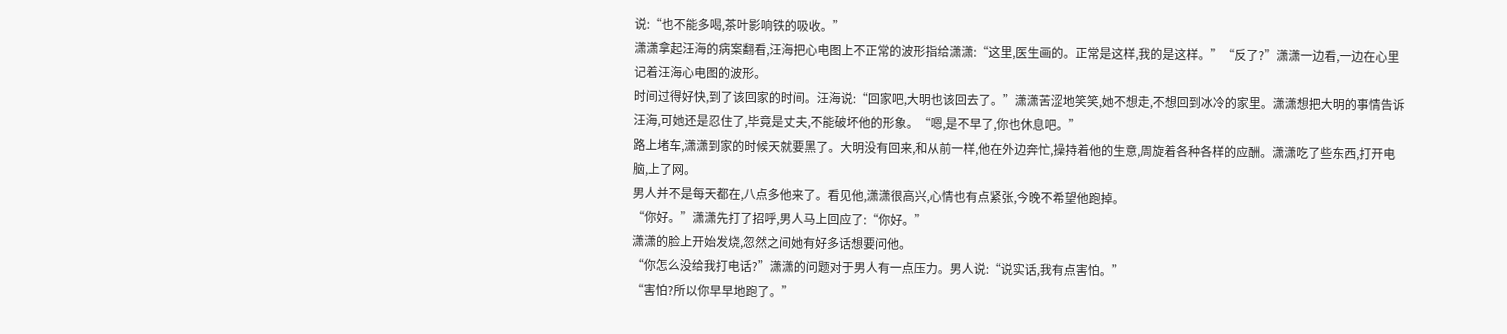说:“也不能多喝,茶叶影响铁的吸收。”
潇潇拿起汪海的病案翻看,汪海把心电图上不正常的波形指给潇潇:“这里,医生画的。正常是这样,我的是这样。”“反了?”潇潇一边看,一边在心里记着汪海心电图的波形。
时间过得好快,到了该回家的时间。汪海说:“回家吧,大明也该回去了。”潇潇苦涩地笑笑,她不想走,不想回到冰冷的家里。潇潇想把大明的事情告诉汪海,可她还是忍住了,毕竟是丈夫,不能破坏他的形象。“嗯,是不早了,你也休息吧。”
路上堵车,潇潇到家的时候天就要黑了。大明没有回来,和从前一样,他在外边奔忙,操持着他的生意,周旋着各种各样的应酬。潇潇吃了些东西,打开电脑,上了网。
男人并不是每天都在,八点多他来了。看见他,潇潇很高兴,心情也有点紧张,今晚不希望他跑掉。
“你好。”潇潇先打了招呼,男人马上回应了:“你好。”
潇潇的脸上开始发烧,忽然之间她有好多话想要问他。
“你怎么没给我打电话?”潇潇的问题对于男人有一点压力。男人说:“说实话,我有点害怕。”
“害怕?所以你早早地跑了。”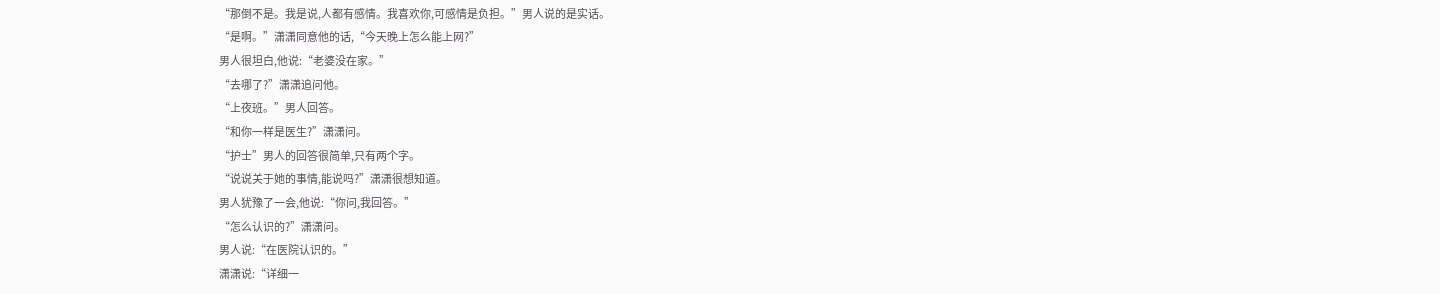“那倒不是。我是说,人都有感情。我喜欢你,可感情是负担。”男人说的是实话。
“是啊。”潇潇同意他的话,“今天晚上怎么能上网?”
男人很坦白,他说:“老婆没在家。”
“去哪了?”潇潇追问他。
“上夜班。”男人回答。
“和你一样是医生?”潇潇问。
“护士”男人的回答很简单,只有两个字。
“说说关于她的事情,能说吗?”潇潇很想知道。
男人犹豫了一会,他说:“你问,我回答。”
“怎么认识的?”潇潇问。
男人说:“在医院认识的。”
潇潇说:“详细一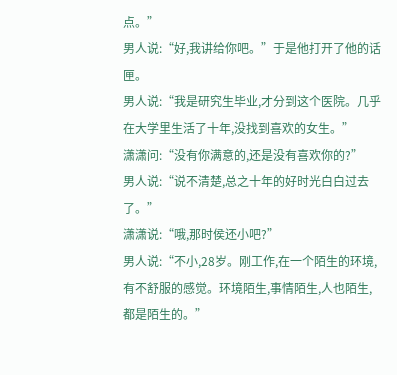点。”
男人说:“好,我讲给你吧。”于是他打开了他的话匣。
男人说:“我是研究生毕业,才分到这个医院。几乎在大学里生活了十年,没找到喜欢的女生。”
潇潇问:“没有你满意的,还是没有喜欢你的?”
男人说:“说不清楚,总之十年的好时光白白过去了。”
潇潇说:“哦,那时侯还小吧?”
男人说:“不小,28岁。刚工作,在一个陌生的环境,有不舒服的感觉。环境陌生,事情陌生,人也陌生,都是陌生的。”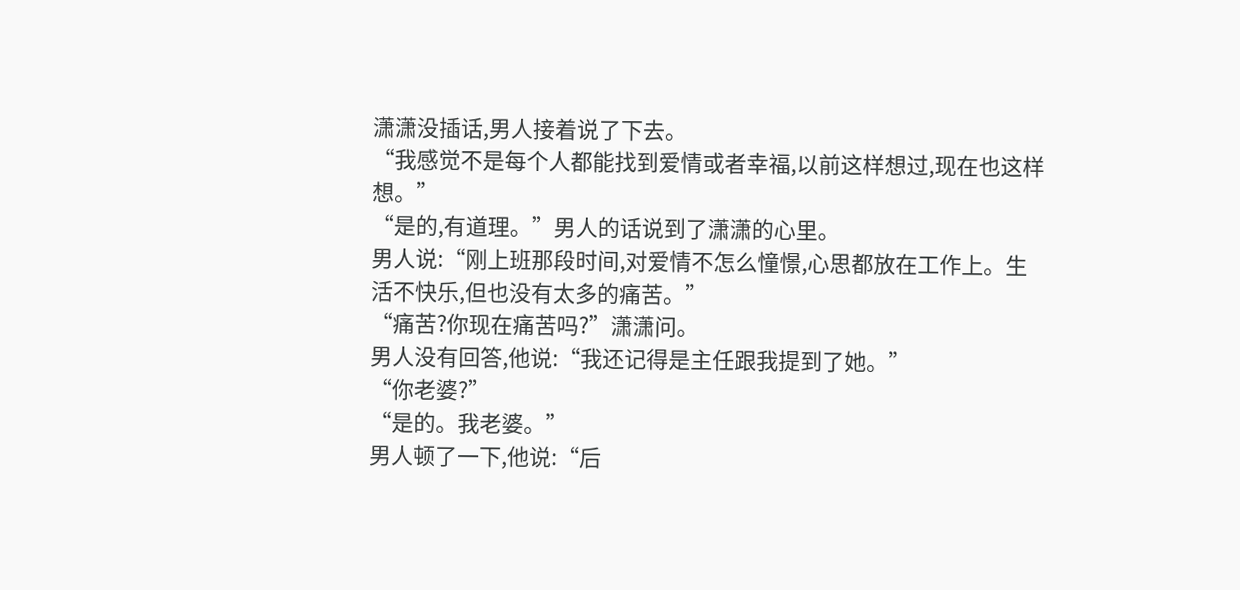潇潇没插话,男人接着说了下去。
“我感觉不是每个人都能找到爱情或者幸福,以前这样想过,现在也这样想。”
“是的,有道理。”男人的话说到了潇潇的心里。
男人说:“刚上班那段时间,对爱情不怎么憧憬,心思都放在工作上。生活不快乐,但也没有太多的痛苦。”
“痛苦?你现在痛苦吗?”潇潇问。
男人没有回答,他说:“我还记得是主任跟我提到了她。”
“你老婆?”
“是的。我老婆。”
男人顿了一下,他说:“后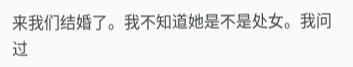来我们结婚了。我不知道她是不是处女。我问过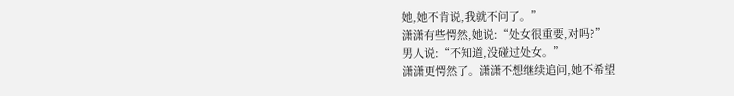她,她不肯说,我就不问了。”
潇潇有些愕然,她说:“处女很重要,对吗?”
男人说:“不知道,没碰过处女。”
潇潇更愕然了。潇潇不想继续追问,她不希望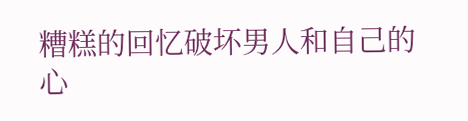糟糕的回忆破坏男人和自己的心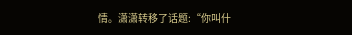情。潇潇转移了话题:“你叫什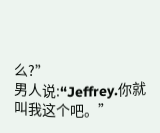么?”
男人说:“Jeffrey.你就叫我这个吧。”